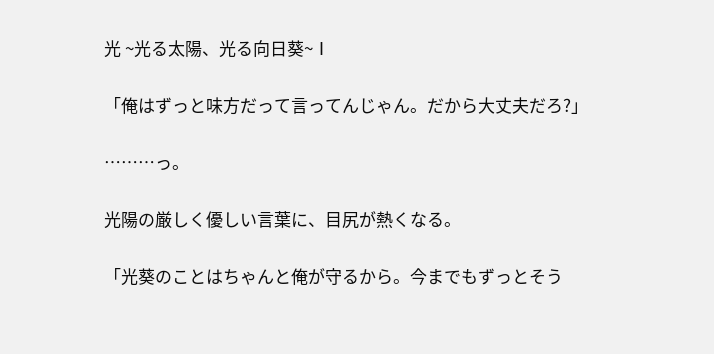光 ~光る太陽、光る向日葵~Ⅰ

「俺はずっと味方だって言ってんじゃん。だから大丈夫だろ?」

………っ。

光陽の厳しく優しい言葉に、目尻が熱くなる。

「光葵のことはちゃんと俺が守るから。今までもずっとそう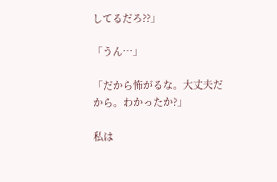してるだろ??」

「うん…」

「だから怖がるな。大丈夫だから。わかったか?」

私は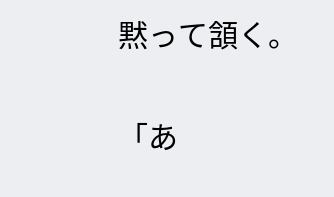黙って頷く。

「あ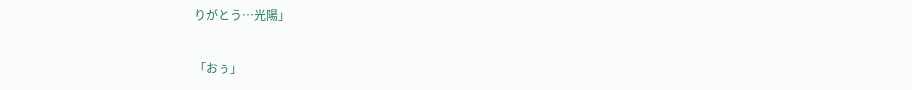りがとう…光陽」

「おぅ」